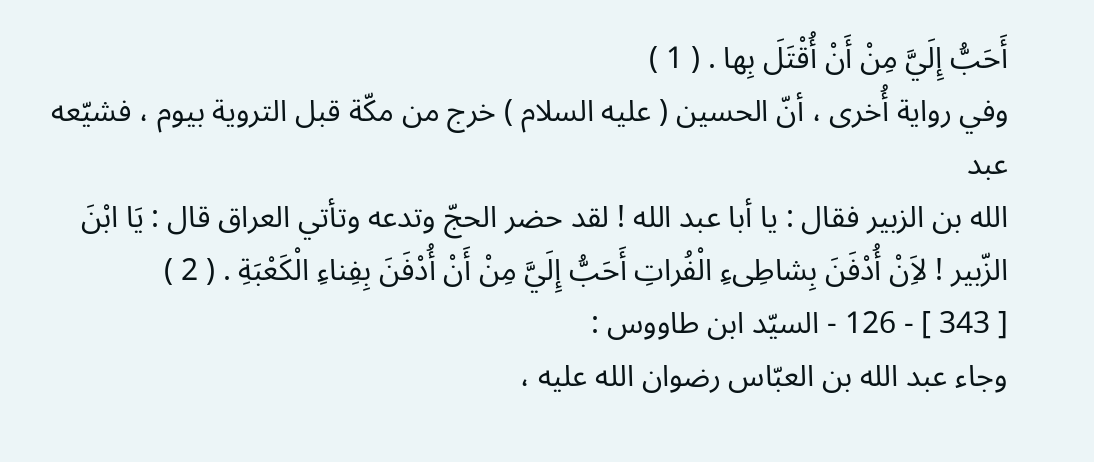أَحَبُّ إِلَيَّ مِنْ أَنْ أُقْتَلَ بِها . ( 1 )
وفي رواية أُخرى ، أنّ الحسين ( عليه السلام ) خرج من مكّة قبل التروية بيوم ، فشيّعه عبد
الله بن الزبير فقال : يا أبا عبد الله ! لقد حضر الحجّ وتدعه وتأتي العراق قال : يَا ابْنَ
الزّبير ! لاَِنْ أُدْفَنَ بِشاطِىءِ الْفُراتِ أَحَبُّ إِلَيَّ مِنْ أَنْ أُدْفَنَ بِفِناءِ الْكَعْبَةِ . ( 2 )
[ 343 ] - 126 - السيّد ابن طاووس :
وجاء عبد الله بن العبّاس رضوان الله عليه ،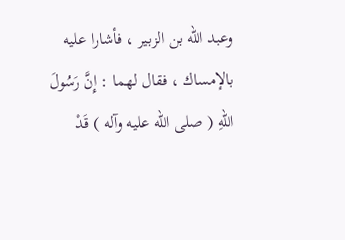وعبد الله بن الزبير ، فأشارا عليه
بالإمساك ، فقال لهما : إِنَّ رَسُولَ اللهِ ( صلى الله عليه وآله ) قَدْ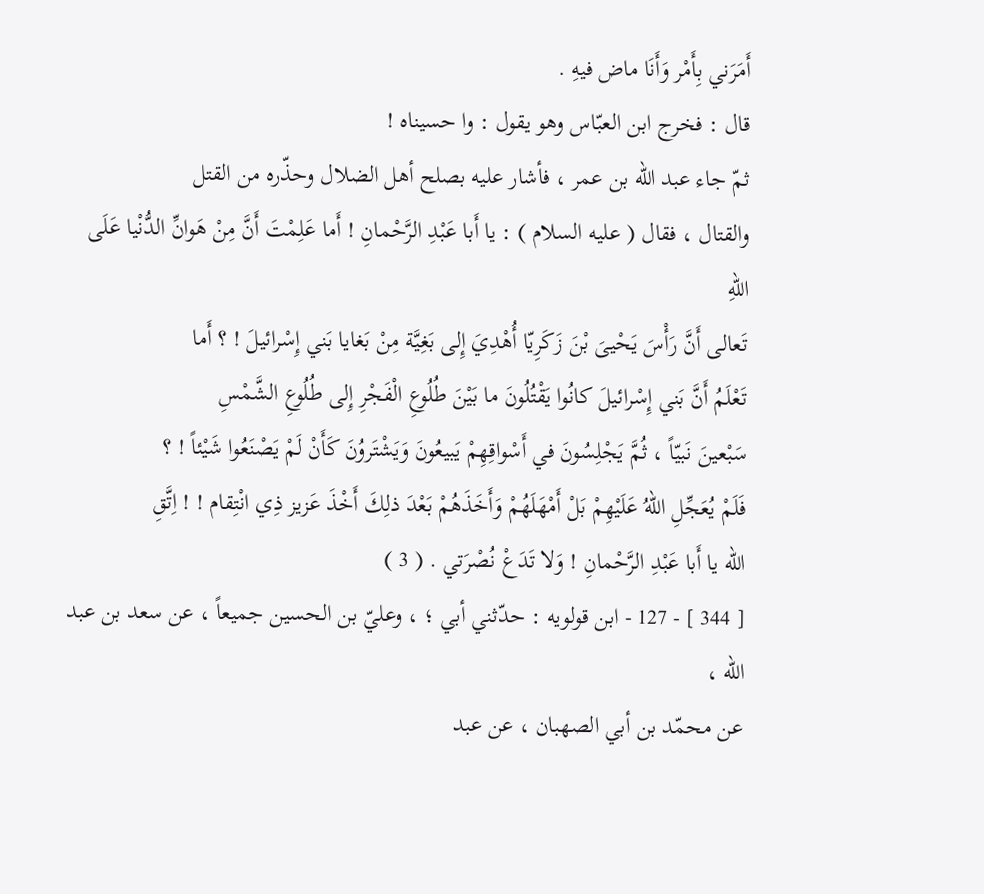أَمَرَني بِأَمْر وَأَنَا ماض فيهِ .
قال : فخرج ابن العبّاس وهو يقول : وا حسيناه !
ثمّ جاء عبد الله بن عمر ، فأشار عليه بصلح أهل الضلال وحذّره من القتل
والقتال ، فقال ( عليه السلام ) : يا أَبا عَبْدِ الرَّحْمانِ ! أَما عَلِمْتَ أَنَّ مِنْ هَوانِّ الدُّنْيا عَلَى اللهِ
تَعالى أَنَّ رَأْسَ يَحْيىَ بْنَ زَكَرِيّا أُهْدِيَ إِلى بَغِيَّة مِنْ بَغايا بَني إِسْرائيلَ ! ؟ أَما
تَعْلَمُ أَنَّ بَني إِسْرائيلَ كانُوا يَقْتُلُونَ ما بَيْنَ طُلُوعِ الْفَجْرِ إِلى طُلُوعِ الشَّمْسِ
سَبْعينَ نَبيّاً ، ثُمَّ يَجْلِسُونَ في أَسْواقِهِمْ يَبيعُونَ وَيَشْتَروُنَ كَأَنْ لَمْ يَصْنَعُوا شَيْئاً ! ؟
فَلَمْ يُعَجِّلِ اللهُ عَلَيْهِمْ بَلْ أَمْهَلَهُمْ وَأَخَذَهُمْ بَعْدَ ذلِكَ أَخْذَ عَزيز ذِي انْتِقام ! ! اِتَّقِ
الله يا أَبا عَبْدِ الرَّحْمانِ ! وَلا تَدَعْ نُصْرَتي . ( 3 )
[ 344 ] - 127 - ابن قولويه : حدّثني أبي ؛ ، وعليّ بن الحسين جميعاً ، عن سعد بن عبد الله ،
عن محمّد بن أبي الصهبان ، عن عبد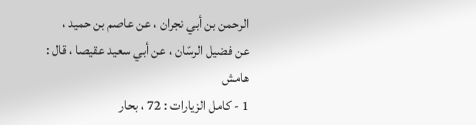الرحمن بن أبي نجران ، عن عاصم بن حميد ،
عن فضيل الرسّان ، عن أبي سعيد عقيصا ، قال :
هامش
1 - كامل الزيارات : 72 ، بحار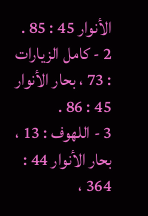الأنوار 45 : 85 .
2 - كامل الزيارات : 73 ، بحار الأنوار 45 : 86 .
3 - اللهوف : 13 ، بحار الأنوار 44 : 364 ،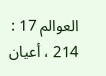العوالم 17 : 214 ، أعيان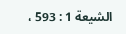الشيعة 1 : 593 ،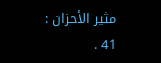مثير الأحزان : 41 .